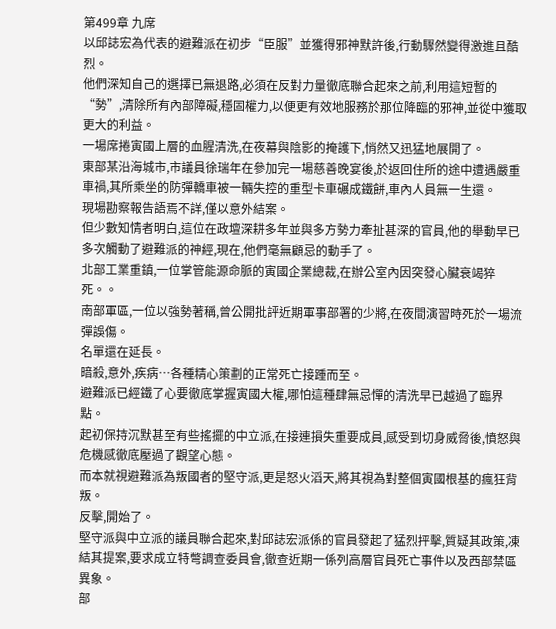第499章 九席
以邱誌宏為代表的避難派在初步“臣服”並獲得邪神默許後,行動驟然變得激進且酷烈。
他們深知自己的選擇已無退路,必須在反對力量徹底聯合起來之前,利用這短暫的“勢”,清除所有內部障礙,穩固權力,以便更有效地服務於那位降臨的邪神,並從中獲取更大的利益。
一場席捲寅國上層的血腥清洗,在夜幕與陰影的掩護下,悄然又迅猛地展開了。
東部某沿海城市,市議員徐瑞年在參加完一場慈善晚宴後,於返回住所的途中遭遇嚴重車禍,其所乘坐的防彈轎車被一輛失控的重型卡車碾成鐵餅,車內人員無一生還。
現場勘察報告語焉不詳,僅以意外結案。
但少數知情者明白,這位在政壇深耕多年並與多方勢力牽扯甚深的官員,他的舉動早已多次觸動了避難派的神經,現在,他們毫無顧忌的動手了。
北部工業重鎮,一位掌管能源命脈的寅國企業總裁,在辦公室內因突發心臟衰竭猝死。。
南部軍區,一位以強勢著稱,曾公開批評近期軍事部署的少將,在夜間演習時死於一場流彈誤傷。
名單還在延長。
暗殺,意外,疾病…各種精心策劃的正常死亡接踵而至。
避難派已經鐵了心要徹底掌握寅國大權,哪怕這種肆無忌憚的清洗早已越過了臨界點。
起初保持沉默甚至有些搖擺的中立派,在接連損失重要成員,感受到切身威脅後,憤怒與危機感徹底壓過了觀望心態。
而本就視避難派為叛國者的堅守派,更是怒火滔天,將其視為對整個寅國根基的瘋狂背叛。
反擊,開始了。
堅守派與中立派的議員聯合起來,對邱誌宏派係的官員發起了猛烈抨擊,質疑其政策,凍結其提案,要求成立特彆調查委員會,徹查近期一係列高層官員死亡事件以及西部禁區異象。
部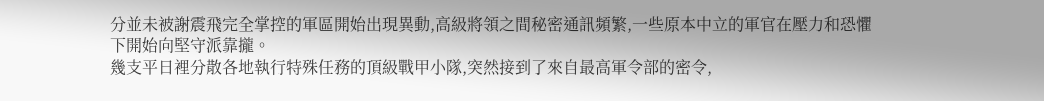分並未被謝震飛完全掌控的軍區開始出現異動,高級將領之間秘密通訊頻繁,一些原本中立的軍官在壓力和恐懼下開始向堅守派靠攏。
幾支平日裡分散各地執行特殊任務的頂級戰甲小隊,突然接到了來自最高軍令部的密令,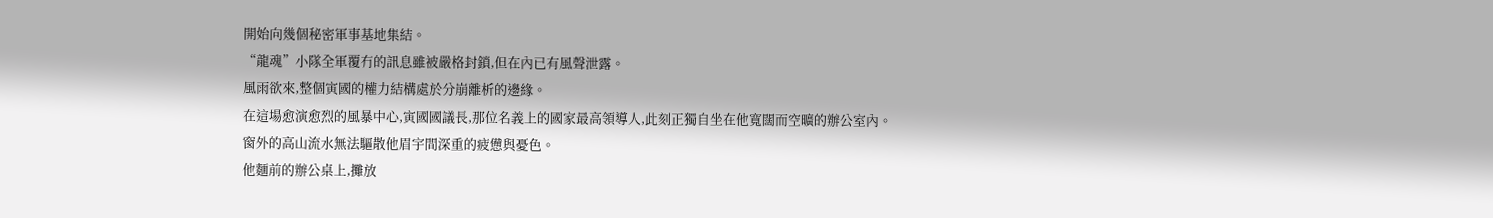開始向幾個秘密軍事基地集結。
“龍魂”小隊全軍覆冇的訊息雖被嚴格封鎖,但在內已有風聲泄露。
風雨欲來,整個寅國的權力結構處於分崩離析的邊緣。
在這場愈演愈烈的風暴中心,寅國國議長,那位名義上的國家最高領導人,此刻正獨自坐在他寬闊而空曠的辦公室內。
窗外的高山流水無法驅散他眉宇間深重的疲憊與憂色。
他麵前的辦公桌上,攤放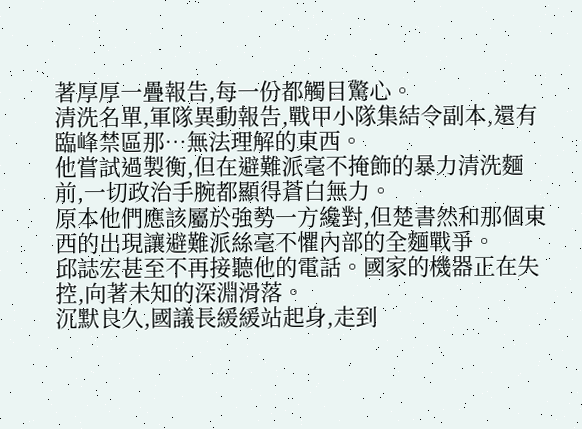著厚厚一疊報告,每一份都觸目驚心。
清洗名單,軍隊異動報告,戰甲小隊集結令副本,還有臨峰禁區那…無法理解的東西。
他嘗試過製衡,但在避難派毫不掩飾的暴力清洗麵前,一切政治手腕都顯得蒼白無力。
原本他們應該屬於強勢一方纔對,但楚書然和那個東西的出現讓避難派絲毫不懼內部的全麵戰爭。
邱誌宏甚至不再接聽他的電話。國家的機器正在失控,向著未知的深淵滑落。
沉默良久,國議長緩緩站起身,走到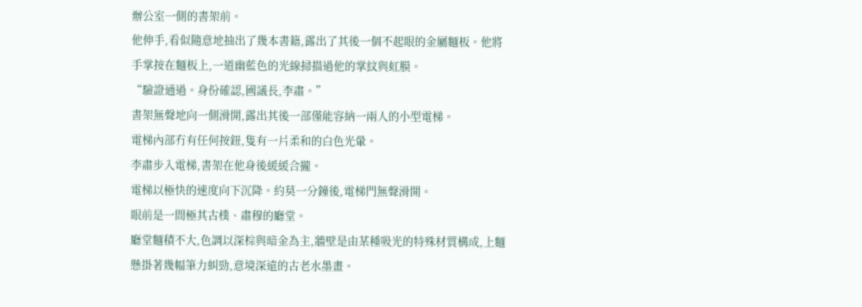辦公室一側的書架前。
他伸手,看似隨意地抽出了幾本書籍,露出了其後一個不起眼的金屬麵板。他將手掌按在麵板上,一道幽藍色的光線掃描過他的掌紋與虹膜。
“驗證通過。身份確認,國議長,李肅。”
書架無聲地向一側滑開,露出其後一部僅能容納一兩人的小型電梯。
電梯內部冇有任何按鈕,隻有一片柔和的白色光暈。
李肅步入電梯,書架在他身後緩緩合攏。
電梯以極快的速度向下沉降。約莫一分鐘後,電梯門無聲滑開。
眼前是一間極其古樸、肅穆的廳堂。
廳堂麵積不大,色調以深棕與暗金為主,牆壁是由某種吸光的特殊材質構成,上麵懸掛著幾幅筆力虯勁,意境深遠的古老水墨畫。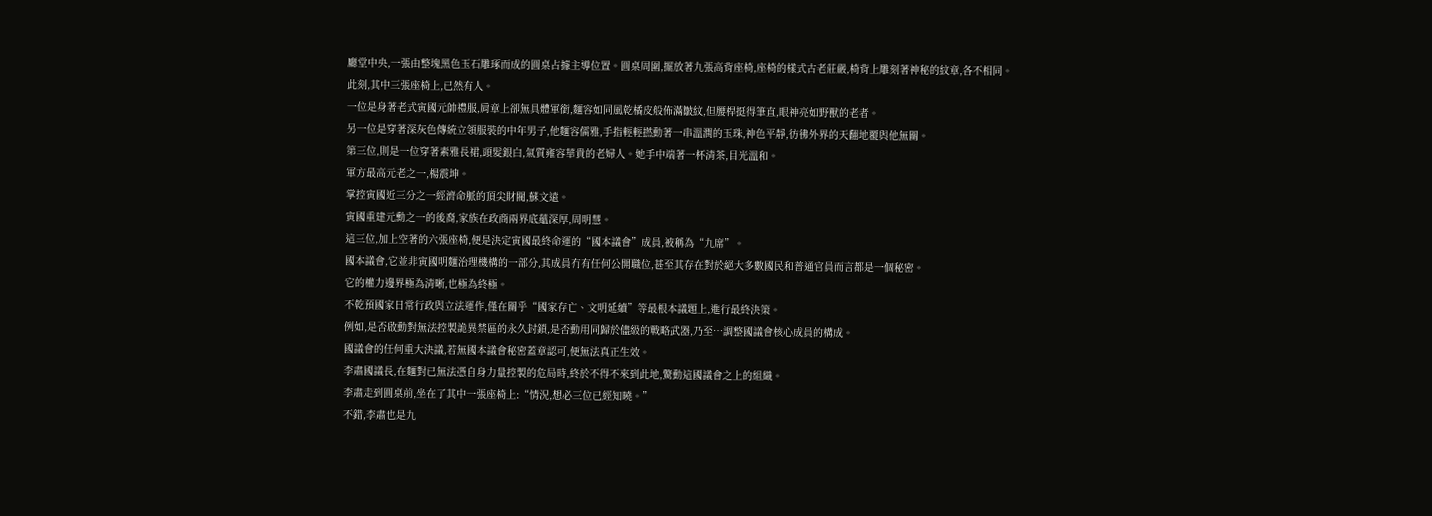廳堂中央,一張由整塊黑色玉石雕琢而成的圓桌占據主導位置。圓桌周圍,擺放著九張高背座椅,座椅的樣式古老莊嚴,椅背上雕刻著神秘的紋章,各不相同。
此刻,其中三張座椅上,已然有人。
一位是身著老式寅國元帥禮服,肩章上卻無具體軍銜,麵容如同風乾橘皮般佈滿皺紋,但腰桿挺得筆直,眼神亮如野獸的老者。
另一位是穿著深灰色傳統立領服裝的中年男子,他麵容儒雅,手指輕輕撚動著一串溫潤的玉珠,神色平靜,彷彿外界的天翻地覆與他無關。
第三位,則是一位穿著素雅長裙,頭髮銀白,氣質雍容華貴的老婦人。她手中端著一杯清茶,目光溫和。
軍方最高元老之一,楊震坤。
掌控寅國近三分之一經濟命脈的頂尖財閥,蘇文遠。
寅國重建元勳之一的後裔,家族在政商兩界底蘊深厚,周明慧。
這三位,加上空著的六張座椅,便是決定寅國最終命運的“國本議會”成員,被稱為“九席”。
國本議會,它並非寅國明麵治理機構的一部分,其成員冇有任何公開職位,甚至其存在對於絕大多數國民和普通官員而言都是一個秘密。
它的權力邊界極為清晰,也極為終極。
不乾預國家日常行政與立法運作,僅在關乎“國家存亡、文明延續”等最根本議題上,進行最終決策。
例如,是否啟動對無法控製詭異禁區的永久封鎖,是否動用同歸於儘級的戰略武器,乃至…調整國議會核心成員的構成。
國議會的任何重大決議,若無國本議會秘密蓋章認可,便無法真正生效。
李肅國議長,在麵對已無法憑自身力量控製的危局時,終於不得不來到此地,驚動這國議會之上的組織。
李肅走到圓桌前,坐在了其中一張座椅上:“情況,想必三位已經知曉。”
不錯,李肅也是九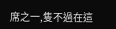席之一,隻不過在這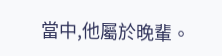當中,他屬於晚輩。